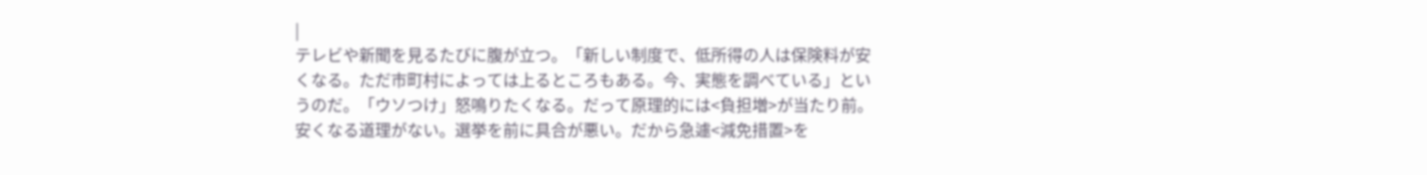|
テレビや新聞を見るたびに腹が立つ。「新しい制度で、低所得の人は保険料が安くなる。ただ市町村によっては上るところもある。今、実態を調べている」というのだ。「ウソつけ」怒鳴りたくなる。だって原理的には<負担増>が当たり前。安くなる道理がない。選挙を前に具合が悪い。だから急遽<減免措置>を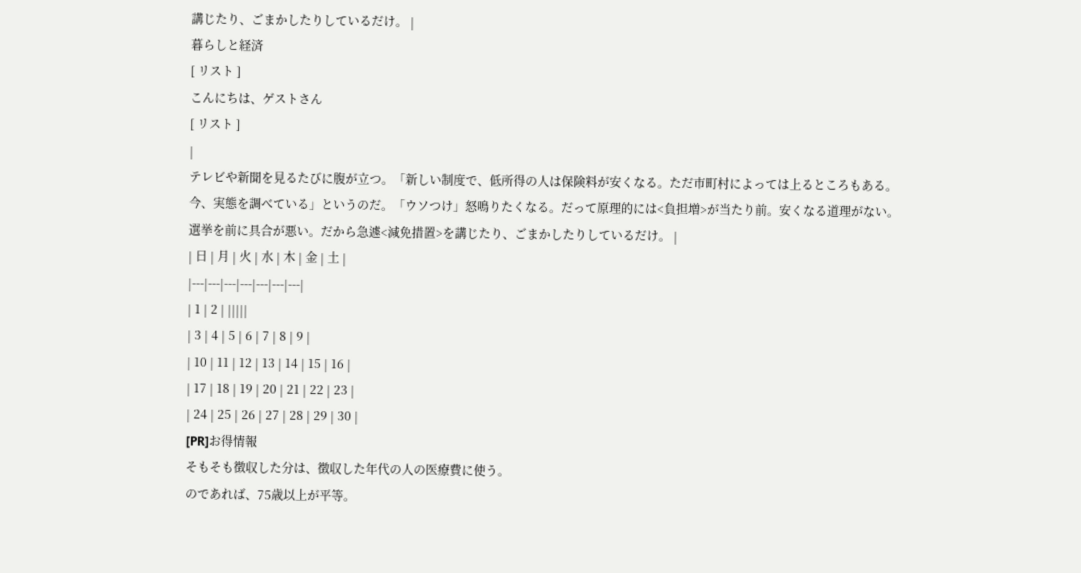講じたり、ごまかしたりしているだけ。 |
暮らしと経済
[ リスト ]
こんにちは、ゲストさん
[ リスト ]
|
テレビや新聞を見るたびに腹が立つ。「新しい制度で、低所得の人は保険料が安くなる。ただ市町村によっては上るところもある。今、実態を調べている」というのだ。「ウソつけ」怒鳴りたくなる。だって原理的には<負担増>が当たり前。安くなる道理がない。選挙を前に具合が悪い。だから急遽<減免措置>を講じたり、ごまかしたりしているだけ。 |
| 日 | 月 | 火 | 水 | 木 | 金 | 土 |
|---|---|---|---|---|---|---|
| 1 | 2 | |||||
| 3 | 4 | 5 | 6 | 7 | 8 | 9 |
| 10 | 11 | 12 | 13 | 14 | 15 | 16 |
| 17 | 18 | 19 | 20 | 21 | 22 | 23 |
| 24 | 25 | 26 | 27 | 28 | 29 | 30 |
[PR]お得情報
そもそも徴収した分は、徴収した年代の人の医療費に使う。
のであれば、75歳以上が平等。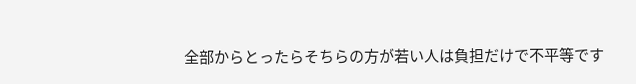全部からとったらそちらの方が若い人は負担だけで不平等です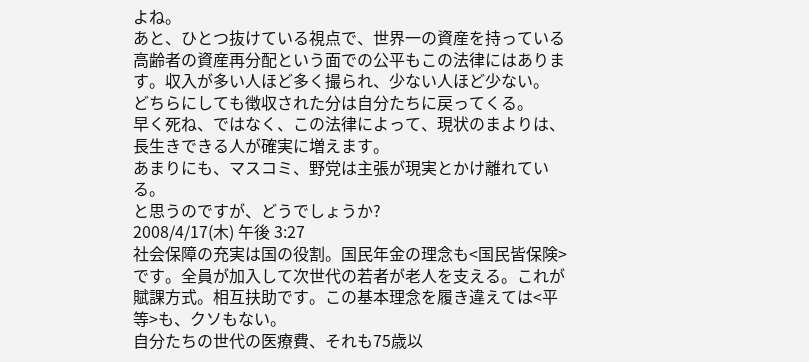よね。
あと、ひとつ抜けている視点で、世界一の資産を持っている高齢者の資産再分配という面での公平もこの法律にはあります。収入が多い人ほど多く撮られ、少ない人ほど少ない。
どちらにしても徴収された分は自分たちに戻ってくる。
早く死ね、ではなく、この法律によって、現状のまよりは、長生きできる人が確実に増えます。
あまりにも、マスコミ、野党は主張が現実とかけ離れている。
と思うのですが、どうでしょうか?
2008/4/17(木) 午後 3:27
社会保障の充実は国の役割。国民年金の理念も<国民皆保険>です。全員が加入して次世代の若者が老人を支える。これが賦課方式。相互扶助です。この基本理念を履き違えては<平等>も、クソもない。
自分たちの世代の医療費、それも75歳以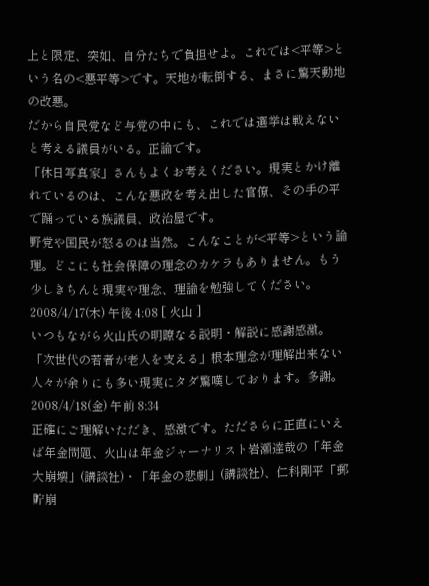上と限定、突如、自分たちで負担せよ。これでは<平等>という名の<悪平等>です。天地が転倒する、まさに驚天動地の改悪。
だから自民党など与党の中にも、これでは選挙は戦えないと考える議員がいる。正論です。
「休日写真家」さんもよくお考えください。現実とかけ離れているのは、こんな悪政を考え出した官僚、その手の平で踊っている族議員、政治屋です。
野党や国民が怒るのは当然。こんなことが<平等>という論理。どこにも社会保障の理念のカケラもありません。もう少しきちんと現実や理念、理論を勉強してください。
2008/4/17(木) 午後 4:08 [ 火山 ]
いつもながら火山氏の明瞭なる説明・解説に感謝感激。「次世代の若者が老人を支える」根本理念が理解出来ない人々が余りにも多い現実にタダ驚嘆しております。多謝。
2008/4/18(金) 午前 8:34
正確にご理解いただき、感激です。たださらに正直にいえば年金問題、火山は年金ジャーナリスト岩瀬達哉の「年金大崩壊」(講談社)・「年金の悲劇」(講談社)、仁科剛平「郵貯崩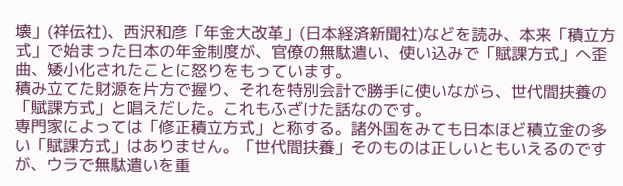壊」(祥伝社)、西沢和彦「年金大改革」(日本経済新聞社)などを読み、本来「積立方式」で始まった日本の年金制度が、官僚の無駄遣い、使い込みで「賦課方式」へ歪曲、矮小化されたことに怒りをもっています。
積み立てた財源を片方で握り、それを特別会計で勝手に使いながら、世代間扶養の「賦課方式」と唱えだした。これもふざけた話なのです。
専門家によっては「修正積立方式」と称する。諸外国をみても日本ほど積立金の多い「賦課方式」はありません。「世代間扶養」そのものは正しいともいえるのですが、ウラで無駄遣いを重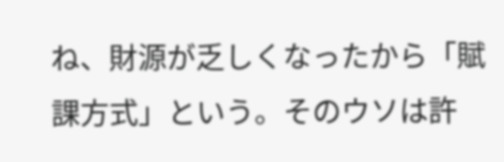ね、財源が乏しくなったから「賦課方式」という。そのウソは許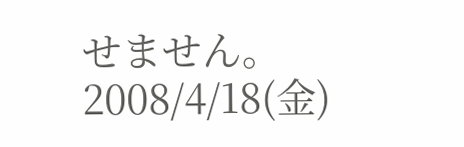せません。
2008/4/18(金)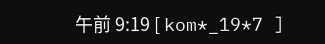午前 9:19 [ kom*_19*7 ]